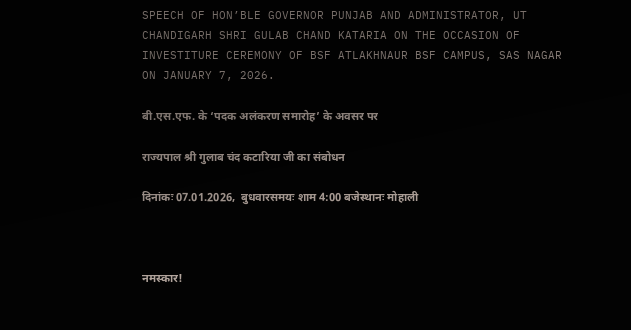SPEECH OF HON’BLE GOVERNOR PUNJAB AND ADMINISTRATOR, UT CHANDIGARH SHRI GULAB CHAND KATARIA ON THE OCCASION OF INVESTITURE CEREMONY OF BSF ATLAKHNAUR BSF CAMPUS, SAS NAGAR ON JANUARY 7, 2026.

बी.एस.एफ. के ‘पदक अलंकरण समारोह’ के अवसर पर

राज्यपाल श्री गुलाब चंद कटारिया जी का संबोधन

दिनांकः 07.01.2026,  बुधवारसमयः शाम 4:00 बजेस्थानः मोहाली



नमस्कार!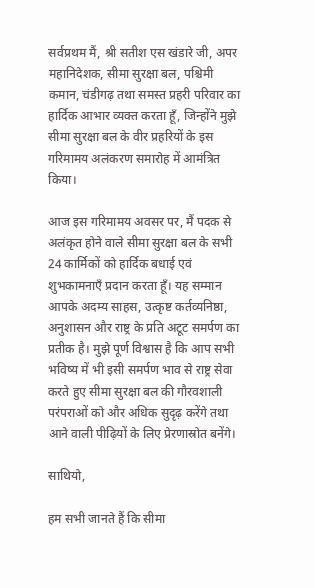सर्वप्रथम मैं, श्री सतीश एस खंडारे जी, अपर महानिदेशक, सीमा सुरक्षा बल, पश्चिमी कमान, चंडीगढ़ तथा समस्त प्रहरी परिवार का हार्दिक आभार व्यक्त करता हूँ, जिन्होंने मुझे सीमा सुरक्षा बल के वीर प्रहरियों के इस गरिमामय अलंकरण समारोह में आमंत्रित किया।

आज इस गरिमामय अवसर पर, मैं पदक से अलंकृत होने वाले सीमा सुरक्षा बल के सभी 24 कार्मिकों को हार्दिक बधाई एवं शुभकामनाएँ प्रदान करता हूँ। यह सम्मान आपके अदम्य साहस, उत्कृष्ट कर्तव्यनिष्ठा, अनुशासन और राष्ट्र के प्रति अटूट समर्पण का प्रतीक है। मुझे पूर्ण विश्वास है कि आप सभी भविष्य में भी इसी समर्पण भाव से राष्ट्र सेवा करते हुए सीमा सुरक्षा बल की गौरवशाली परंपराओं को और अधिक सुदृढ़ करेंगे तथा आने वाली पीढ़ियों के लिए प्रेरणास्रोत बनेंगे।

साथियो,

हम सभी जानते हैं कि सीमा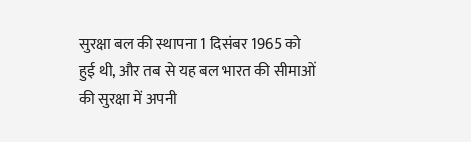सुरक्षा बल की स्थापना 1 दिसंबर 1965 को हुई थी, और तब से यह बल भारत की सीमाओं की सुरक्षा में अपनी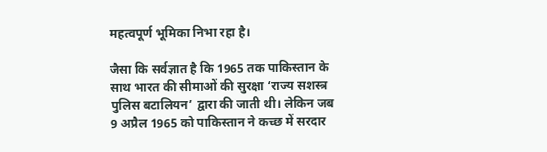महत्वपूर्ण भूमिका निभा रहा है।

जैसा कि सर्वज्ञात है कि 1965 तक पाकिस्तान के साथ भारत की सीमाओं की सुरक्षा ‘राज्य सशस्त्र पुलिस बटालियन’ द्वारा की जाती थी। लेकिन जब 9 अप्रैल 1965 को पाकिस्तान ने कच्छ में सरदार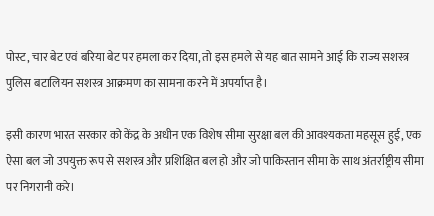पोस्ट, चार बेट एवं बरिया बेट पर हमला कर दिया, तो इस हमले से यह बात सामने आई कि राज्य सशस्त्र पुलिस बटालियन सशस्त्र आक्रमण का सामना करने में अपर्याप्त है।

इसी कारण भारत सरकार को केंद्र के अधीन एक विशेष सीमा सुरक्षा बल की आवश्यकता महसूस हुई, एक ऐसा बल जो उपयुक्त रूप से सशस्त्र और प्रशिक्षित बल हो और जो पाकिस्तान सीमा के साथ अंतर्राष्ट्रीय सीमा पर निगरानी करे।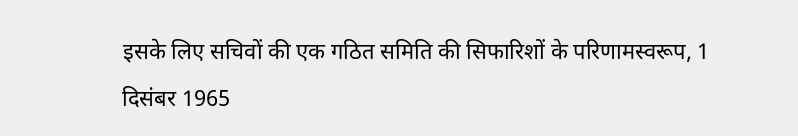इसके लिए सचिवों की एक गठित समिति की सिफारिशों के परिणामस्वरूप, 1 दिसंबर 1965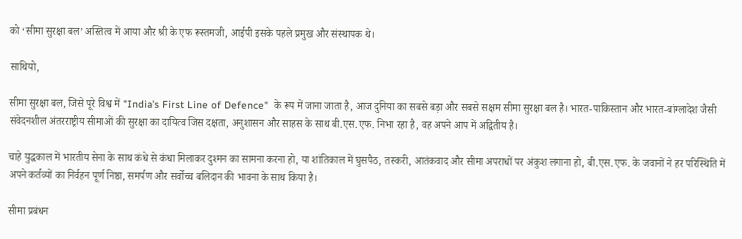को ‘सीमा सुरक्षा बल’ अस्तित्व में आया और श्री के एफ रूस्तमजी, आईपी इसके पहले प्रमुख और संस्थापक थे।

साथियो,

सीमा सुरक्षा बल, जिसे पूरे विश्व में "India's First Line of Defence"  के रूप में जाना जाता है, आज दुनिया का सबसे बड़ा और सबसे सक्षम सीमा सुरक्षा बल है। भारत-पाकिस्तान और भारत-बांग्लादेश जैसी संवेदनशील अंतरराष्ट्रीय सीमाओं की सुरक्षा का दायित्व जिस दक्षता, अनुशासन और साहस के साथ बी.एस.एफ. निभा रहा है, वह अपने आप में अद्वितीय है।

चाहे युद्धकाल में भारतीय सेना के साथ कंधे से कंधा मिलाकर दुश्मन का सामना करना हो, या शांतिकाल में घुसपैठ, तस्करी, आतंकवाद और सीमा अपराधों पर अंकुश लगाना हो, बी.एस.एफ. के जवानों ने हर परिस्थिति में अपने कर्तव्यों का निर्वहन पूर्ण निष्ठा, समर्पण और सर्वोच्च बलिदान की भावना के साथ किया है।

सीमा प्रबंधन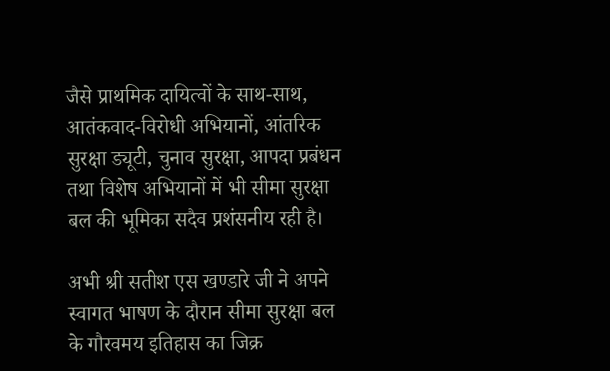जैसे प्राथमिक दायित्वों के साथ-साथ, आतंकवाद-विरोधी अभियानों, आंतरिक सुरक्षा ड्यूटी, चुनाव सुरक्षा, आपदा प्रबंधन तथा विशेष अभियानों में भी सीमा सुरक्षा बल की भूमिका सदैव प्रशंसनीय रही है।

अभी श्री सतीश एस खण्डारे जी ने अपने स्वागत भाषण के दौरान सीमा सुरक्षा बल के गौरवमय इतिहास का जिक्र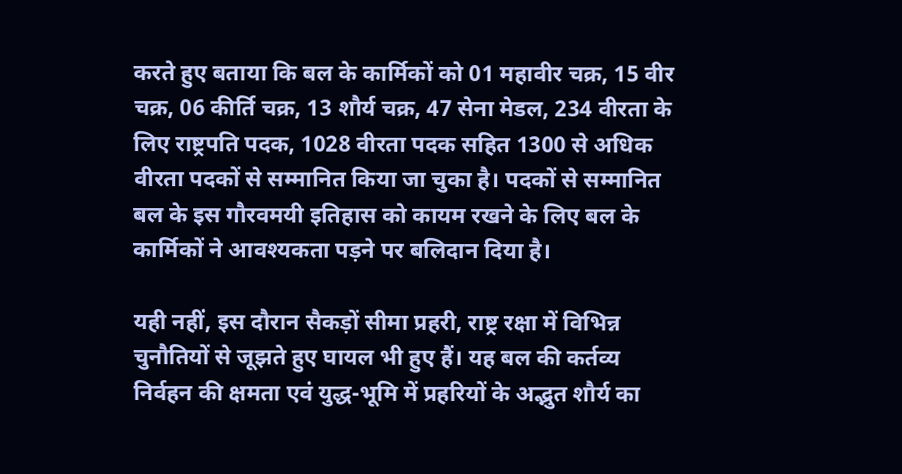करते हुए बताया कि बल के कार्मिकों को 01 महावीर चक्र, 15 वीर चक्र, 06 कीर्ति चक्र, 13 शौर्य चक्र, 47 सेना मेडल, 234 वीरता के लिए राष्ट्रपति पदक, 1028 वीरता पदक सहित 1300 से अधिक वीरता पदकों से सम्मानित किया जा चुका है। पदकों से सम्मानित बल के इस गौरवमयी इतिहास को कायम रखने के लिए बल के कार्मिकों ने आवश्यकता पड़ने पर बलिदान दिया है।

यही नहीं, इस दौरान सैकड़ों सीमा प्रहरी, राष्ट्र रक्षा में विभिन्न चुनौतियों से जूझते हुए घायल भी हुए हैं। यह बल की कर्तव्य निर्वहन की क्षमता एवं युद्ध-भूमि में प्रहरियों के अद्भुत शौर्य का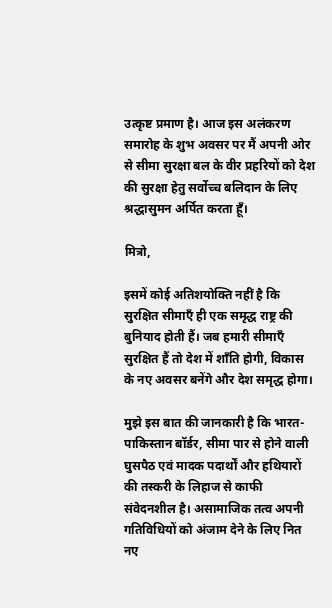उत्कृष्ट प्रमाण है। आज इस अलंकरण समारोह के शुभ अवसर पर मैं अपनी ओर से सीमा सुरक्षा बल के वीर प्रहरियों को देश की सुरक्षा हेतु सर्वोच्च बलिदान के लिए श्रद्धासुमन अर्पित करता हूँ।

मित्रो,

इसमें कोई अतिशयोक्ति नहीं है कि सुरक्षित सीमाएँ ही एक समृद्ध राष्ट्र की बुनियाद होती हैं। जब हमारी सीमाएँ सुरक्षित हैं तो देश में शाँति होगी, विकास के नए अवसर बनेंगे और देश समृद्ध होगा।

मुझे इस बात की जानकारी है कि भारत-पाकिस्तान बॉर्डर, सीमा पार से होने वाली घुसपैठ एवं मादक पदार्थों और हथियारों की तस्करी के लिहाज से काफी संवेदनशील है। असामाजिक तत्व अपनी गतिविधियों को अंजाम देने के लिए नित नए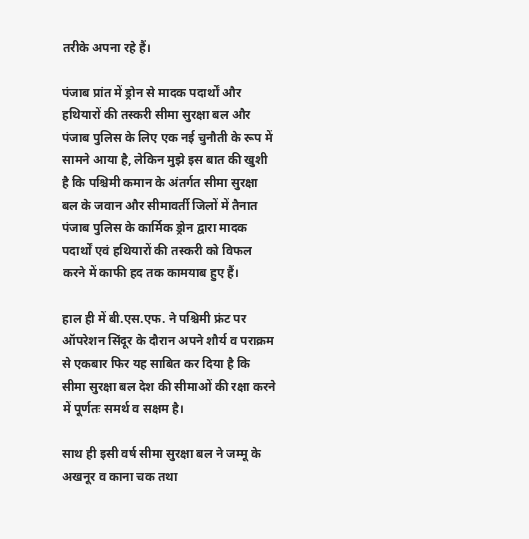तरीके अपना रहे हैं।

पंजाब प्रांत में ड्रोन से मादक पदार्थों और हथियारों की तस्करी सीमा सुरक्षा बल और पंजाब पुलिस के लिए एक नई चुनौती के रूप में सामने आया है, लेकिन मुझे इस बात की खुशी है कि पश्चिमी कमान के अंतर्गत सीमा सुरक्षा बल के जवान और सीमावर्ती जिलों में तैनात पंजाब पुलिस के कार्मिक ड्रोन द्वारा मादक पदार्थों एवं हथियारों की तस्करी को विफल करने में काफी हद तक कामयाब हुए हैं।

हाल ही में बी.एस.एफ. ने पश्चिमी फ्रंट पर ऑपरेशन सिंदूर के दौरान अपने शौर्य व पराक्रम से एकबार फिर यह साबित कर दिया है कि सीमा सुरक्षा बल देश की सीमाओं की रक्षा करने में पूर्णतः समर्थ व सक्षम है।

साथ ही इसी वर्ष सीमा सुरक्षा बल ने जम्मू के अखनूर व काना चक तथा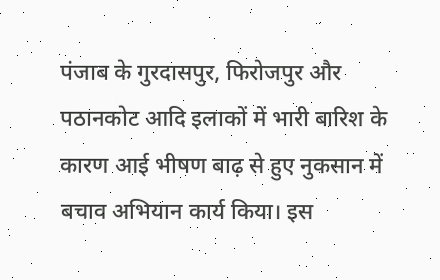पंजाब के गुरदासपुर, फिरोजपुर और पठानकोट आदि इलाकों में भारी बारिश के कारण आई भीषण बाढ़ से हुए नुकसान में बचाव अभियान कार्य किया। इस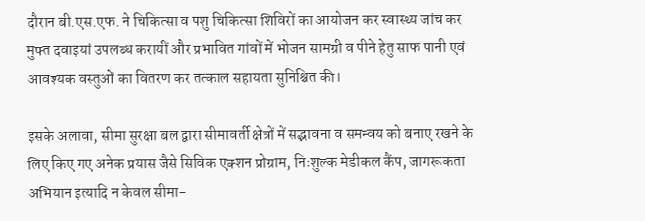दौरान बी.एस.एफ. ने चिकित्सा व पशु चिकित्सा शिविरों का आयोजन कर स्वास्थ्य जांच कर मुफ्त दवाइयां उपलब्ध करायीं और प्रभावित गांवों में भोजन सामग्री व पीने हेतु साफ पानी एवं आवश्यक वस्तुओं का वितरण कर तत्काल सहायता सुनिश्चित की।

इसके अलावा, सीमा सुरक्षा बल द्वारा सीमावर्ती क्षेत्रों में सद्भावना व समन्वय को बनाए रखने के लिए किए गए अनेक प्रयास जैसे सिविक एक्शन प्रोग्राम, निःशुल्क मेडीकल कैंप, जागरूकता अभियान इत्यादि न केवल सीमा-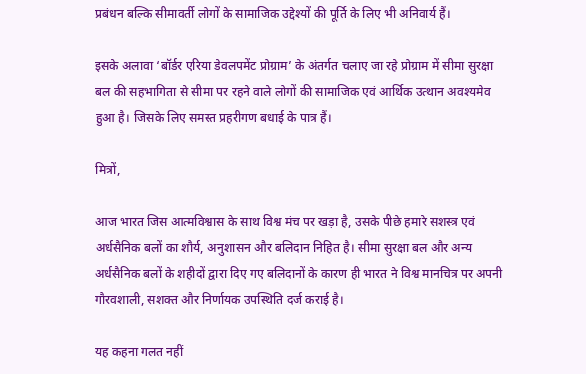प्रबंधन बल्कि सीमावर्ती लोगों के सामाजिक उद्देश्यों की पूर्ति के लिए भी अनिवार्य हैं।

इसके अलावा ‘बॉर्डर एरिया डेवलपमेंट प्रोग्राम’ के अंतर्गत चलाए जा रहे प्रोग्राम में सीमा सुरक्षा बल की सहभागिता से सीमा पर रहने वाले लोगों की सामाजिक एवं आर्थिक उत्थान अवश्यमेव हुआ है। जिसके लिए समस्त प्रहरीगण बधाई के पात्र हैं।

मित्रों,

आज भारत जिस आत्मविश्वास के साथ विश्व मंच पर खड़ा है, उसके पीछे हमारे सशस्त्र एवं अर्धसैनिक बलों का शौर्य, अनुशासन और बलिदान निहित है। सीमा सुरक्षा बल और अन्य अर्धसैनिक बलों के शहीदों द्वारा दिए गए बलिदानों के कारण ही भारत ने विश्व मानचित्र पर अपनी गौरवशाली, सशक्त और निर्णायक उपस्थिति दर्ज कराई है।

यह कहना गलत नहीं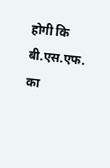होगी कि बी.एस.एफ. का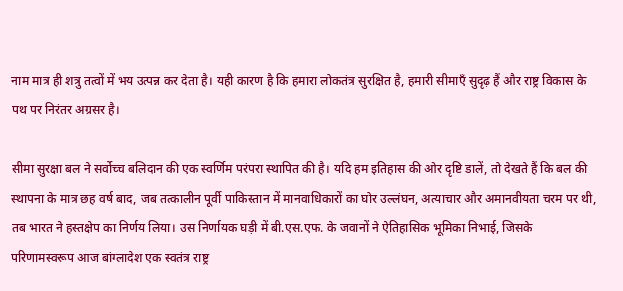नाम मात्र ही शत्रु तत्वों में भय उत्पन्न कर देता है। यही कारण है कि हमारा लोकतंत्र सुरक्षित है, हमारी सीमाएँ सुदृढ़ हैं और राष्ट्र विकास के पथ पर निरंतर अग्रसर है।

सीमा सुरक्षा बल ने सर्वोच्च बलिदान की एक स्वर्णिम परंपरा स्थापित की है। यदि हम इतिहास की ओर दृष्टि डालें, तो देखते हैं कि बल की स्थापना के मात्र छह वर्ष बाद, जब तत्कालीन पूर्वी पाकिस्तान में मानवाधिकारों का घोर उल्लंघन, अत्याचार और अमानवीयता चरम पर थी, तब भारत ने हस्तक्षेप का निर्णय लिया। उस निर्णायक घड़ी में बी.एस.एफ. के जवानों ने ऐतिहासिक भूमिका निभाई, जिसके परिणामस्वरूप आज बांग्लादेश एक स्वतंत्र राष्ट्र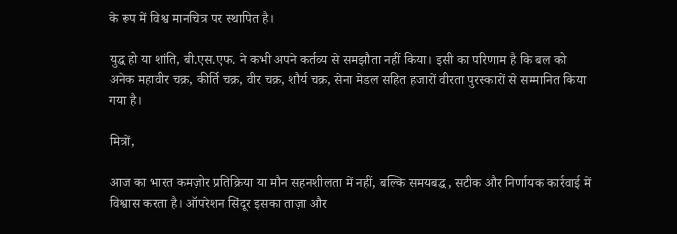के रूप में विश्व मानचित्र पर स्थापित है।

युद्ध हो या शांति, बी.एस.एफ. ने कभी अपने कर्तव्य से समझौता नहीं किया। इसी का परिणाम है कि बल को अनेक महावीर चक्र, कीर्ति चक्र, वीर चक्र, शौर्य चक्र, सेना मेडल सहित हजारों वीरता पुरस्कारों से सम्मानित किया गया है।

मित्रों,

आज का भारत कमज़ोर प्रतिक्रिया या मौन सहनशीलता में नहीं, बल्कि समयबद्ध, सटीक और निर्णायक कार्रवाई में विश्वास करता है। ऑपरेशन सिंदूर इसका ताज़ा और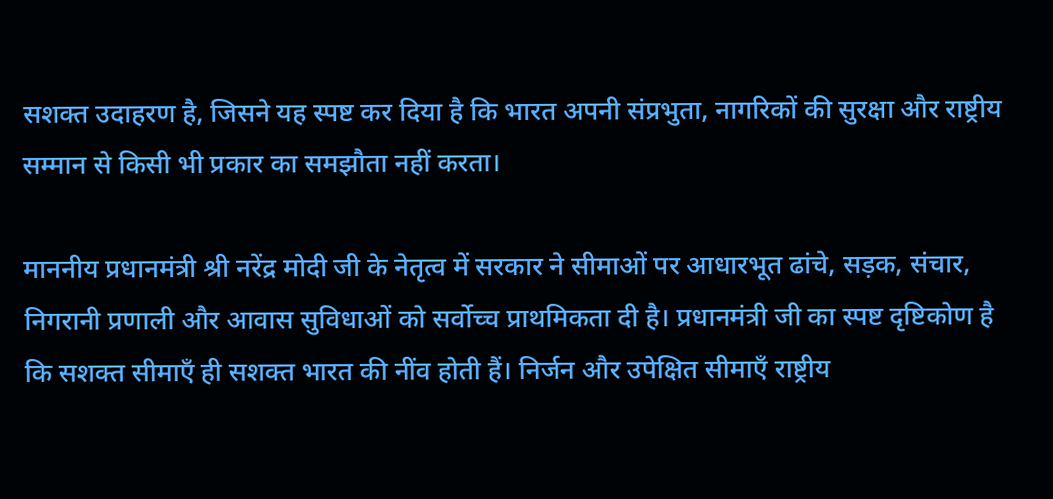सशक्त उदाहरण है, जिसने यह स्पष्ट कर दिया है कि भारत अपनी संप्रभुता, नागरिकों की सुरक्षा और राष्ट्रीय सम्मान से किसी भी प्रकार का समझौता नहीं करता।

माननीय प्रधानमंत्री श्री नरेंद्र मोदी जी के नेतृत्व में सरकार ने सीमाओं पर आधारभूत ढांचे, सड़क, संचार, निगरानी प्रणाली और आवास सुविधाओं को सर्वोच्च प्राथमिकता दी है। प्रधानमंत्री जी का स्पष्ट दृष्टिकोण है कि सशक्त सीमाएँ ही सशक्त भारत की नींव होती हैं। निर्जन और उपेक्षित सीमाएँ राष्ट्रीय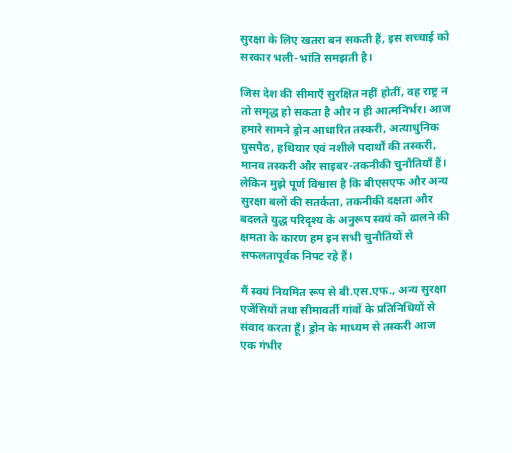सुरक्षा के लिए खतरा बन सकती हैं, इस सच्चाई को सरकार भली-भांति समझती है।

जिस देश की सीमाएँ सुरक्षित नहीं होतीं, वह राष्ट्र न तो समृद्ध हो सकता है और न ही आत्मनिर्भर। आज हमारे सामने ड्रोन आधारित तस्करी, अत्याधुनिक घुसपैठ, हथियार एवं नशीले पदार्थों की तस्करी, मानव तस्करी और साइबर-तकनीकी चुनौतियाँ हैं। लेकिन मुझे पूर्ण विश्वास है कि बीएसएफ और अन्य सुरक्षा बलों की सतर्कता, तकनीकी दक्षता और बदलते युद्ध परिदृश्य के अनुरूप स्वयं को ढालने की क्षमता के कारण हम इन सभी चुनौतियों से सफलतापूर्वक निपट रहे हैं।

मैं स्वयं नियमित रूप से बी.एस.एफ., अन्य सुरक्षा एजेंसियों तथा सीमावर्ती गांवों के प्रतिनिधियों से संवाद करता हूँ। ड्रोन के माध्यम से तस्करी आज एक गंभीर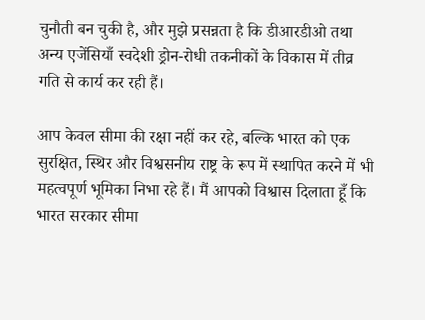चुनौती बन चुकी है, और मुझे प्रसन्नता है कि डीआरडीओ तथा अन्य एजेंसियाँ स्वदेशी ड्रोन-रोधी तकनीकों के विकास में तीव्र गति से कार्य कर रही हैं।

आप केवल सीमा की रक्षा नहीं कर रहे, बल्कि भारत को एक सुरक्षित, स्थिर और विश्वसनीय राष्ट्र के रूप में स्थापित करने में भी महत्वपूर्ण भूमिका निभा रहे हैं। मैं आपको विश्वास दिलाता हूँ कि भारत सरकार सीमा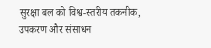सुरक्षा बल को विश्व-स्तरीय तकनीक, उपकरण और संसाधन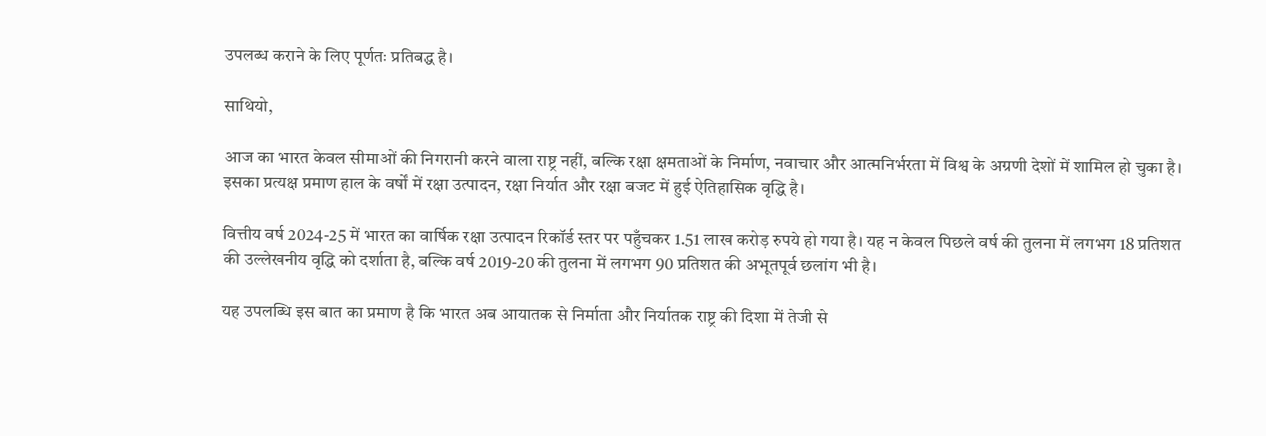उपलब्ध कराने के लिए पूर्णतः प्रतिबद्ध है।

साथियो,

आज का भारत केवल सीमाओं की निगरानी करने वाला राष्ट्र नहीं, बल्कि रक्षा क्षमताओं के निर्माण, नवाचार और आत्मनिर्भरता में विश्व के अग्रणी देशों में शामिल हो चुका है। इसका प्रत्यक्ष प्रमाण हाल के वर्षों में रक्षा उत्पादन, रक्षा निर्यात और रक्षा बजट में हुई ऐतिहासिक वृद्धि है।

वित्तीय वर्ष 2024-25 में भारत का वार्षिक रक्षा उत्पादन रिकॉर्ड स्तर पर पहुँचकर 1.51 लाख करोड़ रुपये हो गया है। यह न केवल पिछले वर्ष की तुलना में लगभग 18 प्रतिशत की उल्लेखनीय वृद्धि को दर्शाता है, बल्कि वर्ष 2019-20 की तुलना में लगभग 90 प्रतिशत की अभूतपूर्व छलांग भी है।

यह उपलब्धि इस बात का प्रमाण है कि भारत अब आयातक से निर्माता और निर्यातक राष्ट्र की दिशा में तेजी से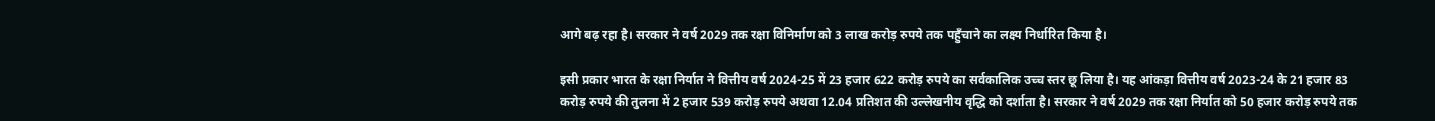आगे बढ़ रहा है। सरकार ने वर्ष 2029 तक रक्षा विनिर्माण को 3 लाख करोड़ रुपये तक पहुँचाने का लक्ष्य निर्धारित किया है।

इसी प्रकार भारत के रक्षा निर्यात ने वित्तीय वर्ष 2024-25 में 23 हजार 622 करोड़ रुपये का सर्वकालिक उच्च स्तर छू लिया है। यह आंकड़ा वित्तीय वर्ष 2023-24 के 21 हजार 83 करोड़ रुपये की तुलना में 2 हजार 539 करोड़ रुपये अथवा 12.04 प्रतिशत की उल्लेखनीय वृद्धि को दर्शाता है। सरकार ने वर्ष 2029 तक रक्षा निर्यात को 50 हजार करोड़ रुपये तक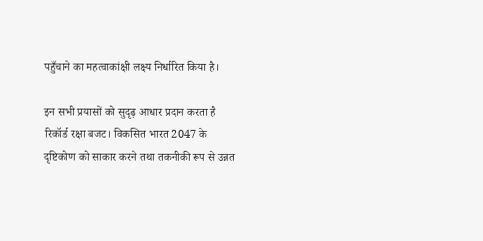पहुँचाने का महत्वाकांक्षी लक्ष्य निर्धारित किया है।

इन सभी प्रयासों को सुदृढ़ आधार प्रदान करता है रिकॉर्ड रक्षा बजट। विकसित भारत 2047 के दृष्टिकोण को साकार करने तथा तकनीकी रूप से उन्नत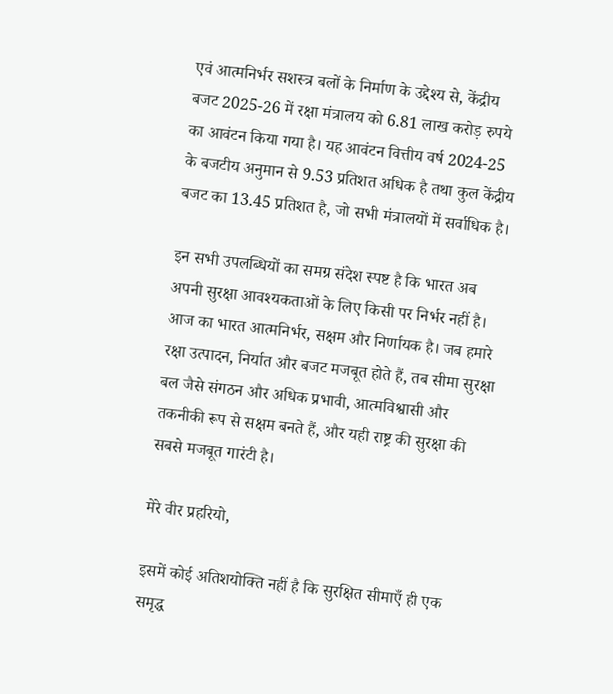एवं आत्मनिर्भर सशस्त्र बलों के निर्माण के उद्देश्य से, केंद्रीय बजट 2025-26 में रक्षा मंत्रालय को 6.81 लाख करोड़ रुपये का आवंटन किया गया है। यह आवंटन वित्तीय वर्ष 2024-25 के बजटीय अनुमान से 9.53 प्रतिशत अधिक है तथा कुल केंद्रीय बजट का 13.45 प्रतिशत है, जो सभी मंत्रालयों में सर्वाधिक है।

इन सभी उपलब्धियों का समग्र संदेश स्पष्ट है कि भारत अब अपनी सुरक्षा आवश्यकताओं के लिए किसी पर निर्भर नहीं है। आज का भारत आत्मनिर्भर, सक्षम और निर्णायक है। जब हमारे रक्षा उत्पादन, निर्यात और बजट मजबूत होते हैं, तब सीमा सुरक्षा बल जैसे संगठन और अधिक प्रभावी, आत्मविश्वासी और तकनीकी रूप से सक्षम बनते हैं, और यही राष्ट्र की सुरक्षा की सबसे मजबूत गारंटी है।

मेरे वीर प्रहरियो,

इसमें कोई अतिशयोक्ति नहीं है कि सुरक्षित सीमाएँ ही एक समृद्ध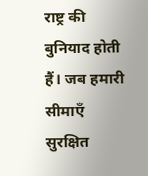राष्ट्र की बुनियाद होती हैं। जब हमारी सीमाएँ सुरक्षित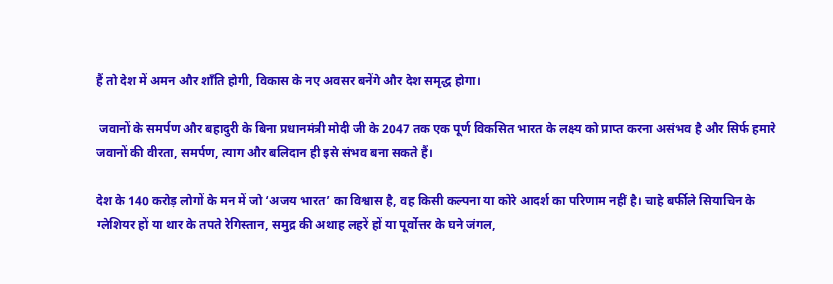हैं तो देश में अमन और शाँति होगी, विकास के नए अवसर बनेंगे और देश समृद्ध होगा।

 जवानों के समर्पण और बहादुरी के बिना प्रधानमंत्री मोदी जी के 2047 तक एक पूर्ण विकसित भारत के लक्ष्य को प्राप्त करना असंभव है और सिर्फ हमारे जवानों की वीरता, समर्पण, त्याग और बलिदान ही इसे संभव बना सकते हैं।

देश के 140 करोड़ लोगों के मन में जो ‘अजय भारत’ का विश्वास है, वह किसी कल्पना या कोरे आदर्श का परिणाम नहीं है। चाहे बर्फीले सियाचिन के ग्लेशियर हों या थार के तपते रेगिस्तान, समुद्र की अथाह लहरें हों या पूर्वोत्तर के घने जंगल,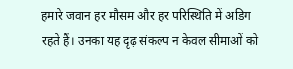हमारे जवान हर मौसम और हर परिस्थिति में अडिग रहते हैं। उनका यह दृढ़ संकल्प न केवल सीमाओं को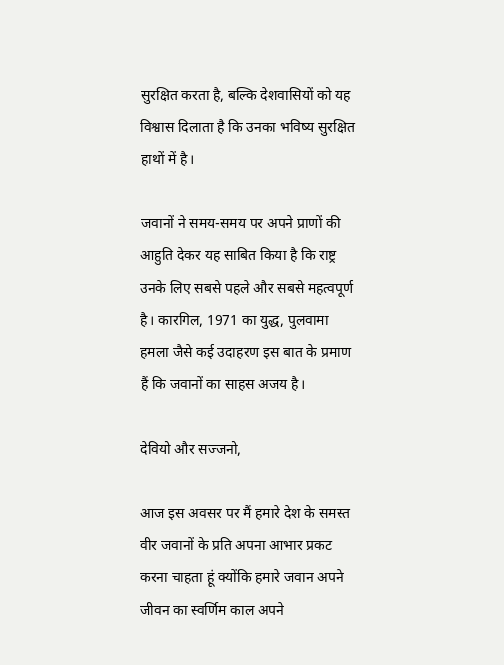सुरक्षित करता है, बल्कि देशवासियों को यह विश्वास दिलाता है कि उनका भविष्य सुरक्षित हाथों में है।

जवानों ने समय-समय पर अपने प्राणों की आहुति देकर यह साबित किया है कि राष्ट्र उनके लिए सबसे पहले और सबसे महत्वपूर्ण है। कारगिल, 1971 का युद्ध, पुलवामा हमला जैसे कई उदाहरण इस बात के प्रमाण हैं कि जवानों का साहस अजय है।

देवियो और सज्जनो,

आज इस अवसर पर मैं हमारे देश के समस्त वीर जवानों के प्रति अपना आभार प्रकट करना चाहता हूं क्योंकि हमारे जवान अपने जीवन का स्वर्णिम काल अपने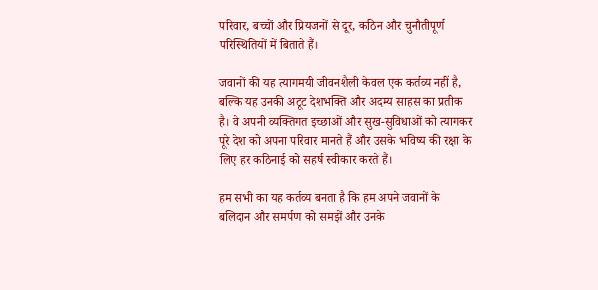परिवार, बच्चों और प्रियजनों से दूर, कठिन और चुनौतीपूर्ण परिस्थितियों में बिताते हैं।

जवानों की यह त्यागमयी जीवनशैली केवल एक कर्तव्य नहीं है, बल्कि यह उनकी अटूट देशभक्ति और अदम्य साहस का प्रतीक है। वे अपनी व्यक्तिगत इच्छाओं और सुख-सुविधाओं को त्यागकर पूरे देश को अपना परिवार मानते हैं और उसके भविष्य की रक्षा के लिए हर कठिनाई को सहर्ष स्वीकार करते हैं।

हम सभी का यह कर्तव्य बनता है कि हम अपने जवानों के बलिदान और समर्पण को समझें और उनके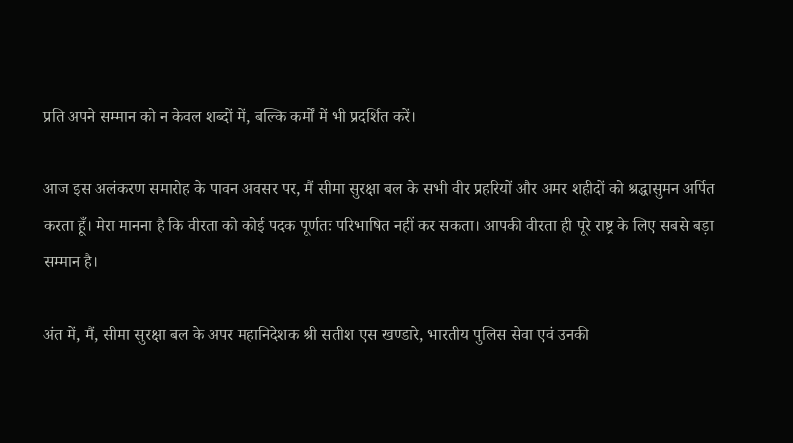प्रति अपने सम्मान को न केवल शब्दों में, बल्कि कर्मों में भी प्रदर्शित करें।

आज इस अलंकरण समारोह के पावन अवसर पर, मैं सीमा सुरक्षा बल के सभी वीर प्रहरियों और अमर शहीदों को श्रद्धासुमन अर्पित करता हूँ। मेरा मानना है कि वीरता को कोई पदक पूर्णतः परिभाषित नहीं कर सकता। आपकी वीरता ही पूरे राष्ट्र के लिए सबसे बड़ा सम्मान है।

अंत में, मैं, सीमा सुरक्षा बल के अपर महानिदेशक श्री सतीश एस खण्डारे, भारतीय पुलिस सेवा एवं उनकी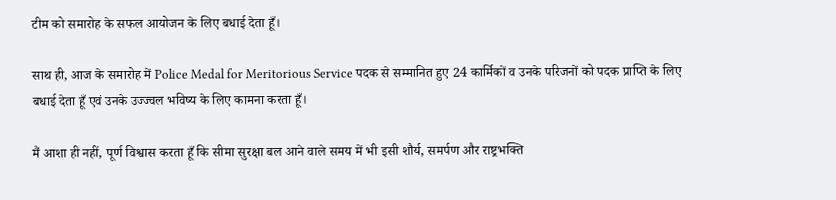टीम को समारोह के सफल आयोजन के लिए बधाई देता हूँ।

साथ ही, आज के समारोह में Police Medal for Meritorious Service पदक से सम्मानित हुए 24 कार्मिकों व उनके परिजनों को पदक प्राप्ति के लिए बधाई देता हूँ एवं उनके उज्ज्वल भविष्य के लिए कामना करता हूँ।

मैं आशा ही नहीं, पूर्ण विश्वास करता हूँ कि सीमा सुरक्षा बल आने वाले समय में भी इसी शौर्य, समर्पण और राष्ट्रभक्ति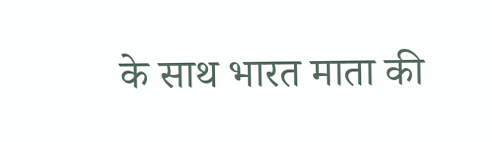के साथ भारत माता की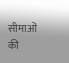सीमाओं की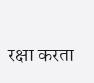रक्षा करता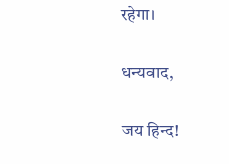रहेगा।

धन्यवाद,

जय हिन्द!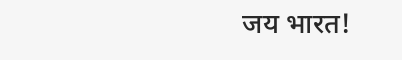जय भारत!